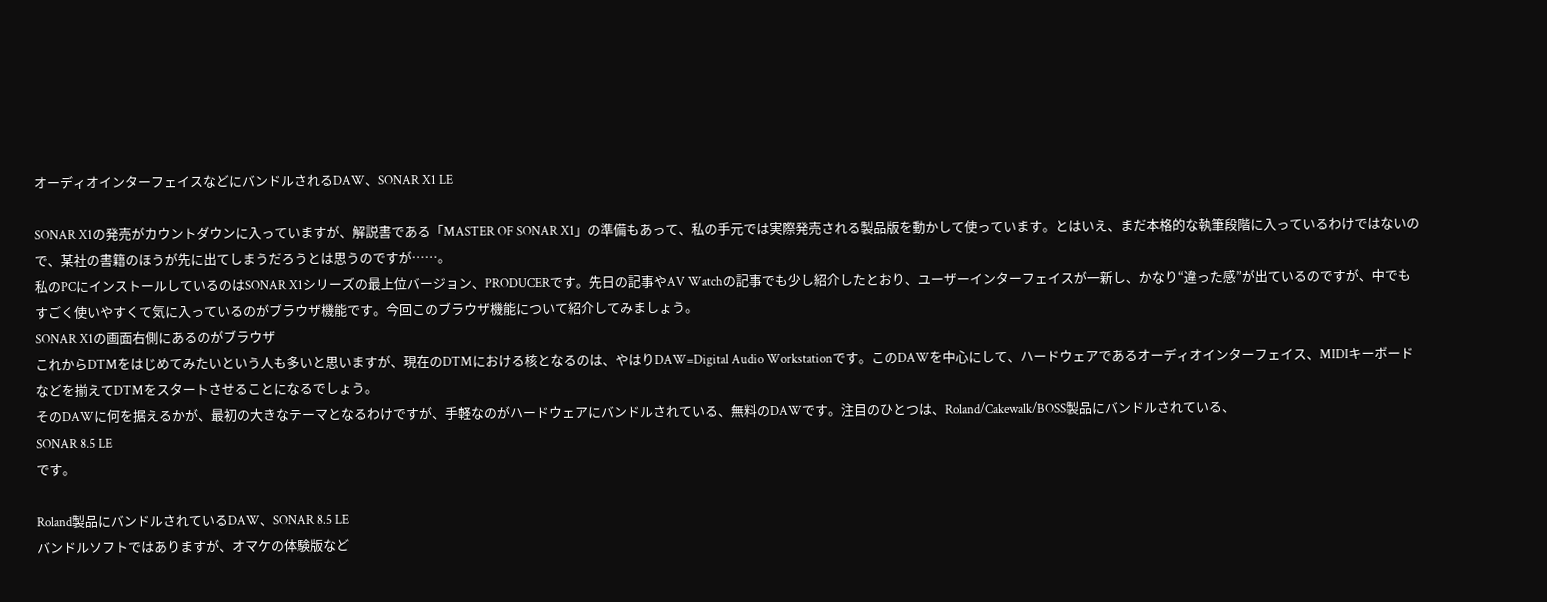オーディオインターフェイスなどにバンドルされるDAW、SONAR X1 LE

SONAR X1の発売がカウントダウンに入っていますが、解説書である「MASTER OF SONAR X1」の準備もあって、私の手元では実際発売される製品版を動かして使っています。とはいえ、まだ本格的な執筆段階に入っているわけではないので、某社の書籍のほうが先に出てしまうだろうとは思うのですが……。
私のPCにインストールしているのはSONAR X1シリーズの最上位バージョン、PRODUCERです。先日の記事やAV Watchの記事でも少し紹介したとおり、ユーザーインターフェイスが一新し、かなり“違った感”が出ているのですが、中でもすごく使いやすくて気に入っているのがブラウザ機能です。今回このブラウザ機能について紹介してみましょう。
SONAR X1の画面右側にあるのがブラウザ
これからDTMをはじめてみたいという人も多いと思いますが、現在のDTMにおける核となるのは、やはりDAW=Digital Audio Workstationです。このDAWを中心にして、ハードウェアであるオーディオインターフェイス、MIDIキーボードなどを揃えてDTMをスタートさせることになるでしょう。
そのDAWに何を据えるかが、最初の大きなテーマとなるわけですが、手軽なのがハードウェアにバンドルされている、無料のDAWです。注目のひとつは、Roland/Cakewalk/BOSS製品にバンドルされている、
SONAR 8.5 LE
です。

Roland製品にバンドルされているDAW、SONAR 8.5 LE
バンドルソフトではありますが、オマケの体験版など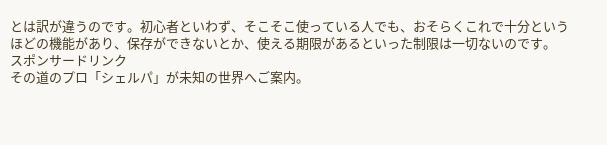とは訳が違うのです。初心者といわず、そこそこ使っている人でも、おそらくこれで十分というほどの機能があり、保存ができないとか、使える期限があるといった制限は一切ないのです。
スポンサードリンク
その道のプロ「シェルパ」が未知の世界へご案内。